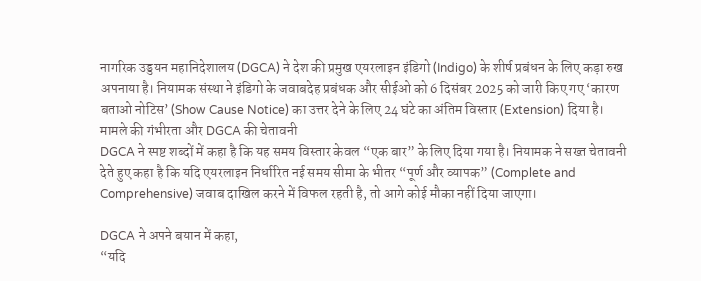नागरिक उड्डयन महानिदेशालय (DGCA) ने देश की प्रमुख एयरलाइन इंडिगो (Indigo) के शीर्ष प्रबंधन के लिए कड़ा रुख अपनाया है। नियामक संस्था ने इंडिगो के जवाबदेह प्रबंधक और सीईओ को 6 दिसंबर 2025 को जारी किए गए ‘कारण बताओ नोटिस’ (Show Cause Notice) का उत्तर देने के लिए 24 घंटे का अंतिम विस्तार (Extension) दिया है।
मामले की गंभीरता और DGCA की चेतावनी
DGCA ने स्पष्ट शब्दों में कहा है कि यह समय विस्तार केवल “एक बार” के लिए दिया गया है। नियामक ने सख्त चेतावनी देते हुए कहा है कि यदि एयरलाइन निर्धारित नई समय सीमा के भीतर “पूर्ण और व्यापक” (Complete and Comprehensive) जवाब दाखिल करने में विफल रहती है, तो आगे कोई मौका नहीं दिया जाएगा।

DGCA ने अपने बयान में कहा,
“यदि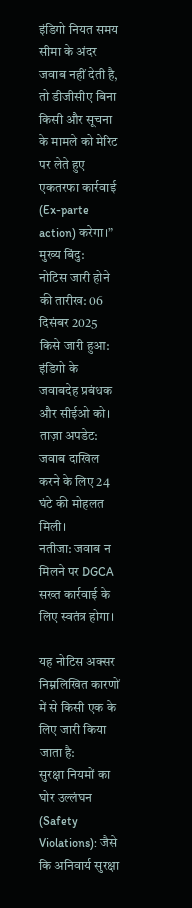इंडिगो नियत समय सीमा के अंदर जवाब नहीं देती है, तो डीजीसीए बिना किसी और सूचना के मामले को मेरिट पर लेते हुए एकतरफा कार्रवाई (Ex-parte action) करेगा।”
मुख्य बिंदु:
नोटिस जारी होने की तारीख: 06 दिसंबर 2025
किसे जारी हुआ: इंडिगो के जवाबदेह प्रबंधक और सीईओ को।
ताज़ा अपडेट: जवाब दाखिल करने के लिए 24 घंटे की मोहलत मिली।
नतीजा: जवाब न मिलने पर DGCA सख्त कार्रवाई के लिए स्वतंत्र होगा।

यह नोटिस अक्सर निम्नलिखित कारणों में से किसी एक के लिए जारी किया जाता है:
सुरक्षा नियमों का घोर उल्लंघन (Safety Violations): जैसे कि अनिवार्य सुरक्षा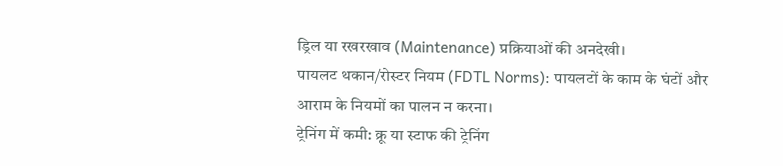ड्रिल या रखरखाव (Maintenance) प्रक्रियाओं की अनदेखी।
पायलट थकान/रोस्टर नियम (FDTL Norms): पायलटों के काम के घंटों और आराम के नियमों का पालन न करना।
ट्रेनिंग में कमी: क्रू या स्टाफ की ट्रेनिंग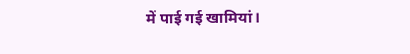में पाई गई खामियां।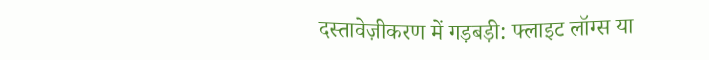दस्तावेज़ीकरण में गड़बड़ी: फ्लाइट लॉग्स या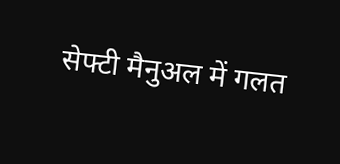सेफ्टी मैनुअल में गलत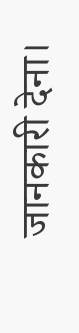जानकारी देना।